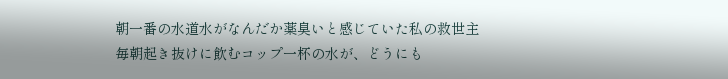朝一番の水道水がなんだか薬臭いと感じていた私の救世主
毎朝起き抜けに飲むコップ一杯の水が、どうにも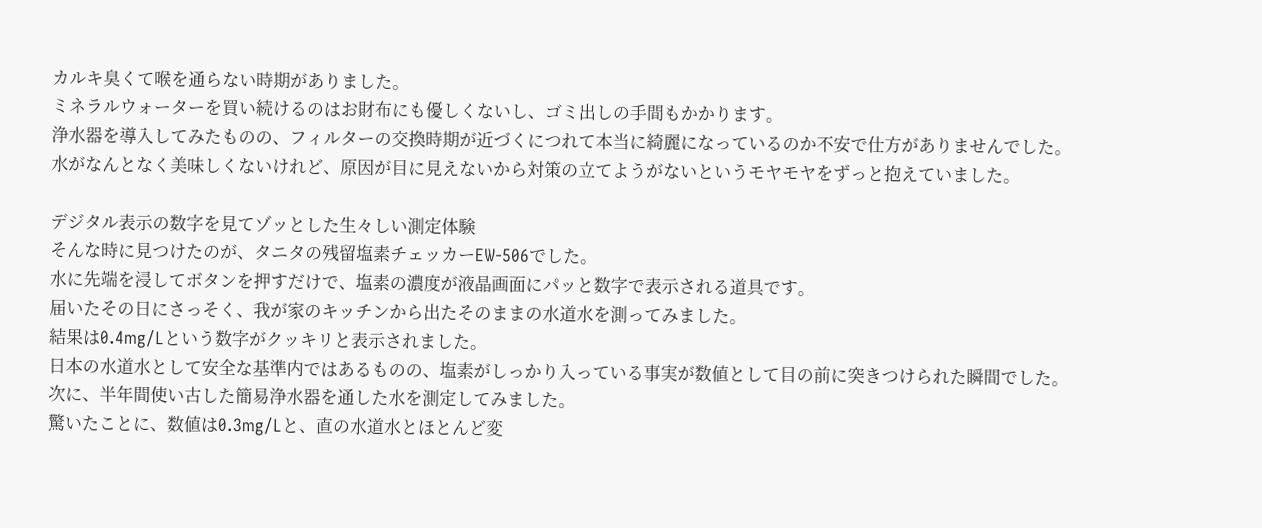カルキ臭くて喉を通らない時期がありました。
ミネラルウォーターを買い続けるのはお財布にも優しくないし、ゴミ出しの手間もかかります。
浄水器を導入してみたものの、フィルターの交換時期が近づくにつれて本当に綺麗になっているのか不安で仕方がありませんでした。
水がなんとなく美味しくないけれど、原因が目に見えないから対策の立てようがないというモヤモヤをずっと抱えていました。

デジタル表示の数字を見てゾッとした生々しい測定体験
そんな時に見つけたのが、タニタの残留塩素チェッカーEW-506でした。
水に先端を浸してボタンを押すだけで、塩素の濃度が液晶画面にパッと数字で表示される道具です。
届いたその日にさっそく、我が家のキッチンから出たそのままの水道水を測ってみました。
結果は0.4mg/Lという数字がクッキリと表示されました。
日本の水道水として安全な基準内ではあるものの、塩素がしっかり入っている事実が数値として目の前に突きつけられた瞬間でした。
次に、半年間使い古した簡易浄水器を通した水を測定してみました。
驚いたことに、数値は0.3mg/Lと、直の水道水とほとんど変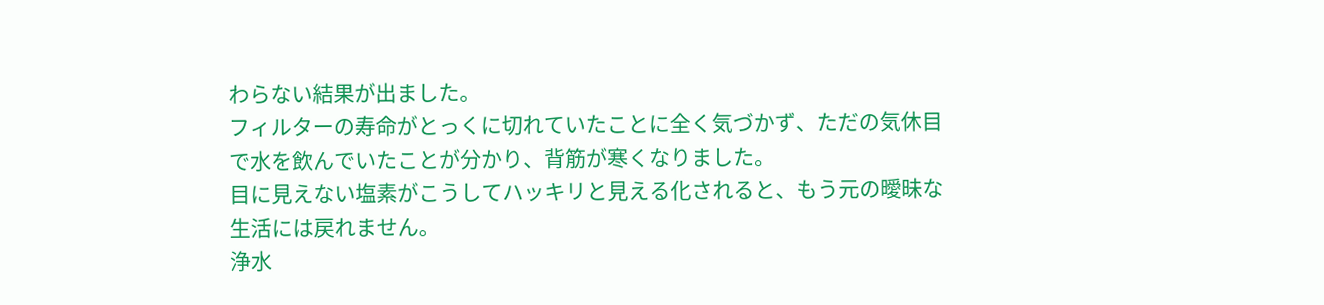わらない結果が出ました。
フィルターの寿命がとっくに切れていたことに全く気づかず、ただの気休目で水を飲んでいたことが分かり、背筋が寒くなりました。
目に見えない塩素がこうしてハッキリと見える化されると、もう元の曖昧な生活には戻れません。
浄水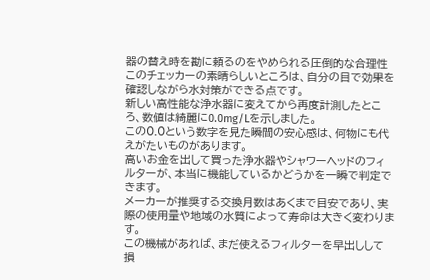器の替え時を勘に頼るのをやめられる圧倒的な合理性
このチェッカーの素晴らしいところは、自分の目で効果を確認しながら水対策ができる点です。
新しい高性能な浄水器に変えてから再度計測したところ、数値は綺麗に0.0mg/Lを示しました。
この0.0という数字を見た瞬間の安心感は、何物にも代えがたいものがあります。
高いお金を出して買った浄水器やシャワーヘッドのフィルターが、本当に機能しているかどうかを一瞬で判定できます。
メーカーが推奨する交換月数はあくまで目安であり、実際の使用量や地域の水質によって寿命は大きく変わります。
この機械があれば、まだ使えるフィルターを早出しして損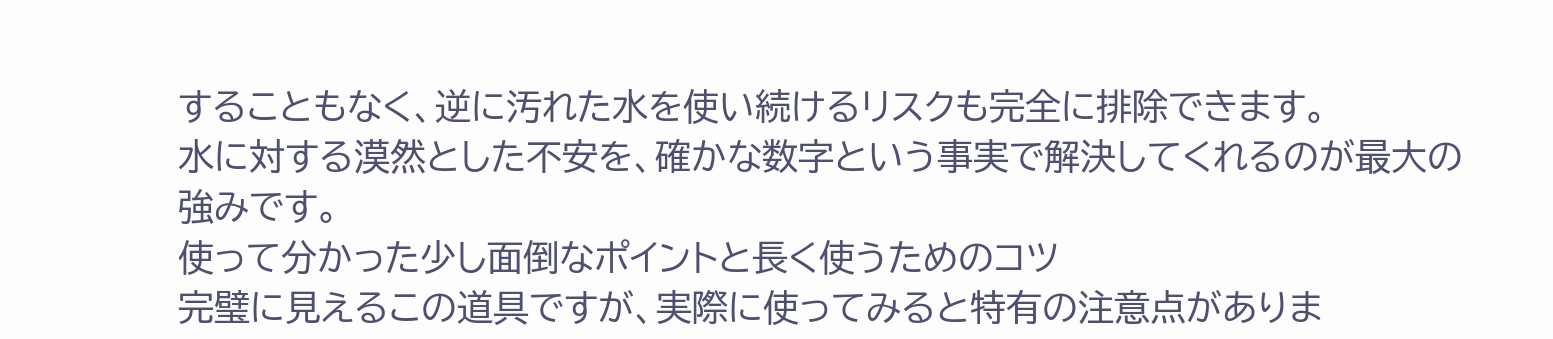することもなく、逆に汚れた水を使い続けるリスクも完全に排除できます。
水に対する漠然とした不安を、確かな数字という事実で解決してくれるのが最大の強みです。
使って分かった少し面倒なポイントと長く使うためのコツ
完璧に見えるこの道具ですが、実際に使ってみると特有の注意点がありま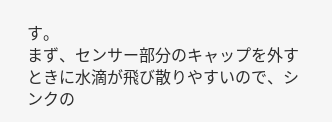す。
まず、センサー部分のキャップを外すときに水滴が飛び散りやすいので、シンクの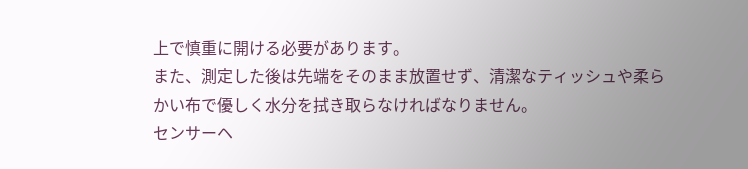上で慎重に開ける必要があります。
また、測定した後は先端をそのまま放置せず、清潔なティッシュや柔らかい布で優しく水分を拭き取らなければなりません。
センサーヘ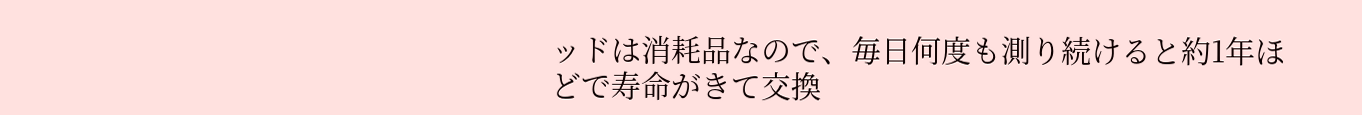ッドは消耗品なので、毎日何度も測り続けると約1年ほどで寿命がきて交換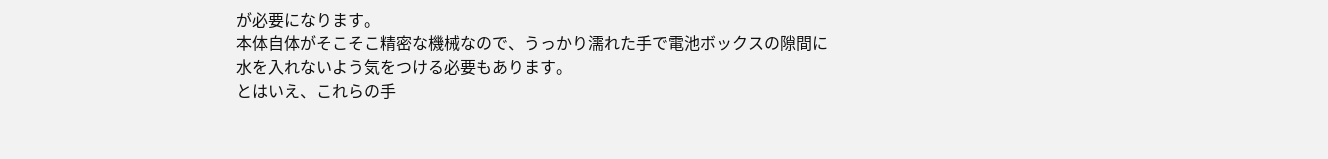が必要になります。
本体自体がそこそこ精密な機械なので、うっかり濡れた手で電池ボックスの隙間に水を入れないよう気をつける必要もあります。
とはいえ、これらの手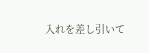入れを差し引いて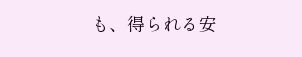も、得られる安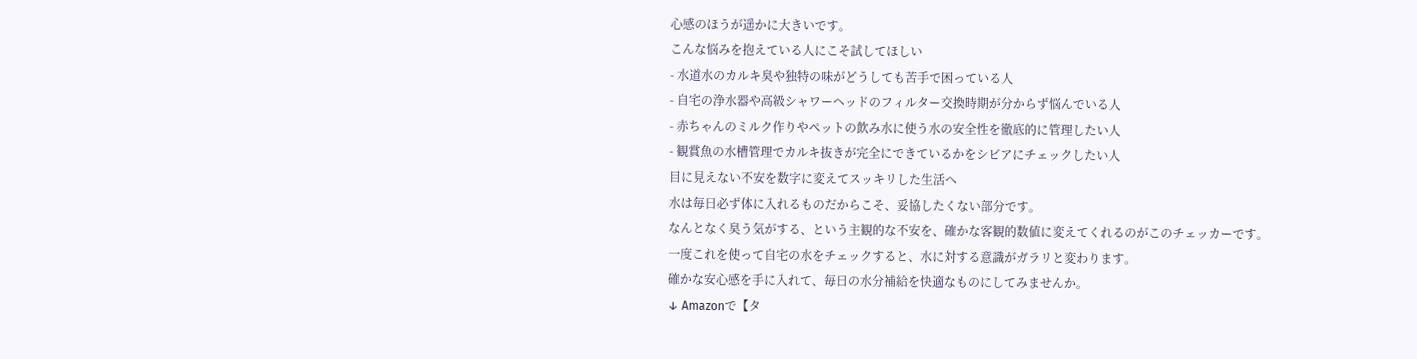心感のほうが遥かに大きいです。
こんな悩みを抱えている人にこそ試してほしい
- 水道水のカルキ臭や独特の味がどうしても苦手で困っている人
- 自宅の浄水器や高級シャワーヘッドのフィルター交換時期が分からず悩んでいる人
- 赤ちゃんのミルク作りやペットの飲み水に使う水の安全性を徹底的に管理したい人
- 観賞魚の水槽管理でカルキ抜きが完全にできているかをシビアにチェックしたい人
目に見えない不安を数字に変えてスッキリした生活へ
水は毎日必ず体に入れるものだからこそ、妥協したくない部分です。
なんとなく臭う気がする、という主観的な不安を、確かな客観的数値に変えてくれるのがこのチェッカーです。
一度これを使って自宅の水をチェックすると、水に対する意識がガラリと変わります。
確かな安心感を手に入れて、毎日の水分補給を快適なものにしてみませんか。
↓ Amazonで【タ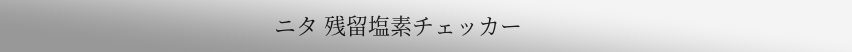ニタ 残留塩素チェッカー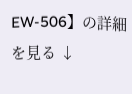EW-506】の詳細を見る ↓